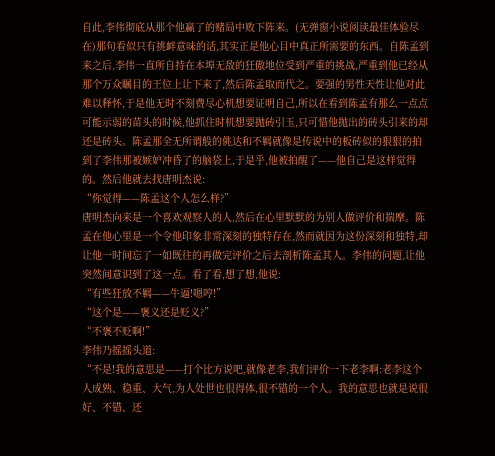自此,李伟彻底从那个他赢了的赌局中败下阵来。(无弹窗小说阅读最佳体验尽在)那句看似只有挑衅意味的话,其实正是他心目中真正所需要的东西。自陈孟到来之后,李伟一直所自持在本埠无敌的狂傲地位受到严重的挑战,严重到他已经从那个万众瞩目的王位上让下来了,然后陈孟取而代之。要强的男性天性让他对此难以释怀,于是他无时不刻费尽心机想要证明自己,所以在看到陈孟有那么一点点可能示弱的苗头的时候,他抓住时机想要抛砖引玉,只可惜他抛出的砖头引来的却还是砖头。陈孟那全无所谓般的佻达和不羁就像是传说中的板砖似的狠狠的拍到了李伟那被嫉妒冲昏了的脑袋上,于是乎,他被拍醒了——他自己是这样觉得的。然后他就去找唐明杰说:
“你觉得——陈孟这个人怎么样?”
唐明杰向来是一个喜欢观察人的人,然后在心里默默的为别人做评价和揣摩。陈孟在他心里是一个令他印象非常深刻的独特存在,然而就因为这份深刻和独特,却让他一时间忘了一如既往的再做完评价之后去剖析陈孟其人。李伟的问题,让他突然间意识到了这一点。看了看,想了想,他说:
“有些狂放不羁——牛逼!嗯哼!”
“这个是——褒义还是贬义?”
“不褒不贬啊!”
李伟乃摇摇头道:
“不是!我的意思是——打个比方说吧,就像老李,我们评价一下老李啊:老李这个人成熟、稳重、大气,为人处世也很得体,很不错的一个人。我的意思也就是说很好、不错、还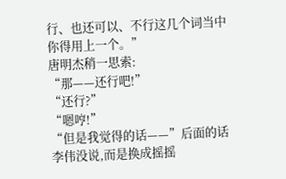行、也还可以、不行这几个词当中你得用上一个。”
唐明杰稍一思索:
“那——还行吧!”
“还行?”
“嗯哼!”
“但是我觉得的话——”后面的话李伟没说,而是换成摇摇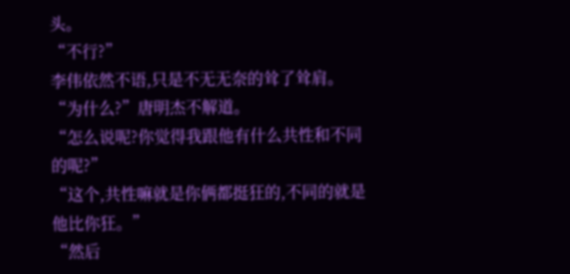头。
“不行?”
李伟依然不语,只是不无无奈的耸了耸肩。
“为什么?”唐明杰不解道。
“怎么说呢?你觉得我跟他有什么共性和不同的呢?”
“这个,共性嘛就是你俩都挺狂的,不同的就是他比你狂。”
“然后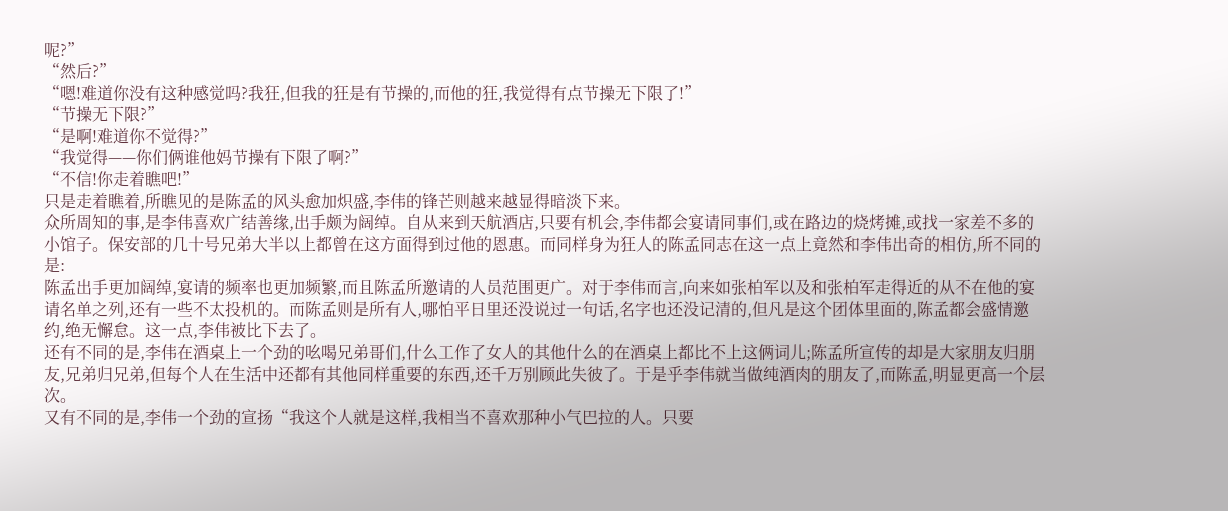呢?”
“然后?”
“嗯!难道你没有这种感觉吗?我狂,但我的狂是有节操的,而他的狂,我觉得有点节操无下限了!”
“节操无下限?”
“是啊!难道你不觉得?”
“我觉得——你们俩谁他妈节操有下限了啊?”
“不信!你走着瞧吧!”
只是走着瞧着,所瞧见的是陈孟的风头愈加炽盛,李伟的锋芒则越来越显得暗淡下来。
众所周知的事,是李伟喜欢广结善缘,出手颇为阔绰。自从来到天航酒店,只要有机会,李伟都会宴请同事们,或在路边的烧烤摊,或找一家差不多的小馆子。保安部的几十号兄弟大半以上都曾在这方面得到过他的恩惠。而同样身为狂人的陈孟同志在这一点上竟然和李伟出奇的相仿,所不同的是:
陈孟出手更加阔绰,宴请的频率也更加频繁,而且陈孟所邀请的人员范围更广。对于李伟而言,向来如张柏军以及和张柏军走得近的从不在他的宴请名单之列,还有一些不太投机的。而陈孟则是所有人,哪怕平日里还没说过一句话,名字也还没记清的,但凡是这个团体里面的,陈孟都会盛情邀约,绝无懈怠。这一点,李伟被比下去了。
还有不同的是,李伟在酒桌上一个劲的吆喝兄弟哥们,什么工作了女人的其他什么的在酒桌上都比不上这俩词儿;陈孟所宣传的却是大家朋友归朋友,兄弟归兄弟,但每个人在生活中还都有其他同样重要的东西,还千万别顾此失彼了。于是乎李伟就当做纯酒肉的朋友了,而陈孟,明显更高一个层次。
又有不同的是,李伟一个劲的宣扬“我这个人就是这样,我相当不喜欢那种小气巴拉的人。只要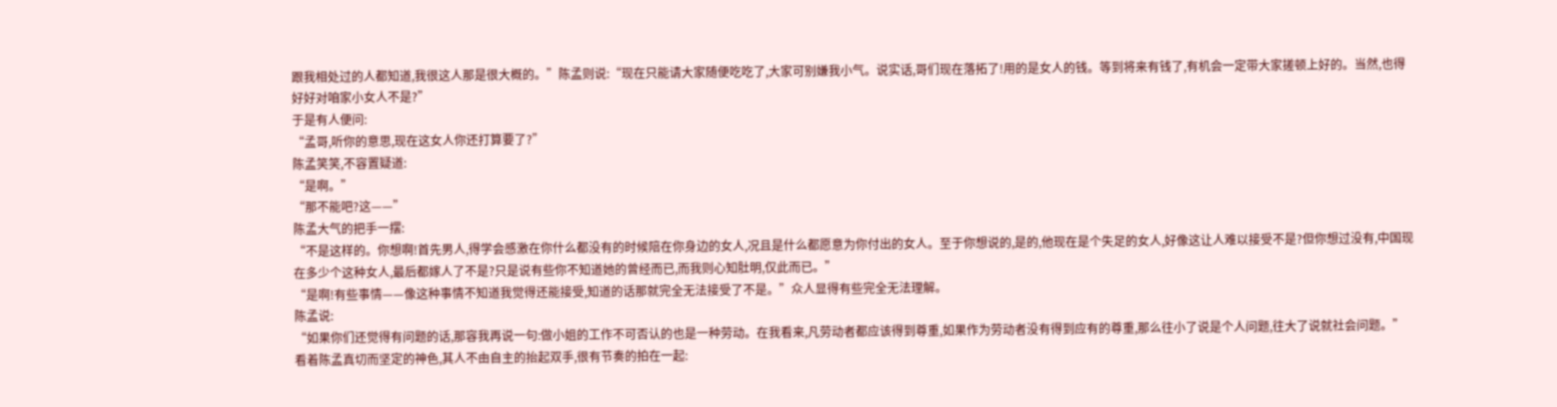跟我相处过的人都知道,我很这人那是很大概的。”陈孟则说:“现在只能请大家随便吃吃了,大家可别嫌我小气。说实话,哥们现在落拓了!用的是女人的钱。等到将来有钱了,有机会一定带大家搓顿上好的。当然,也得好好对咱家小女人不是?”
于是有人便问:
“孟哥,听你的意思,现在这女人你还打算要了?”
陈孟笑笑,不容置疑道:
“是啊。”
“那不能吧?这——”
陈孟大气的把手一摆:
“不是这样的。你想啊!首先男人,得学会感激在你什么都没有的时候陪在你身边的女人,况且是什么都愿意为你付出的女人。至于你想说的,是的,他现在是个失足的女人,好像这让人难以接受不是?但你想过没有,中国现在多少个这种女人,最后都嫁人了不是?只是说有些你不知道她的曾经而已,而我则心知肚明,仅此而已。”
“是啊!有些事情——像这种事情不知道我觉得还能接受,知道的话那就完全无法接受了不是。”众人显得有些完全无法理解。
陈孟说:
“如果你们还觉得有问题的话,那容我再说一句:做小姐的工作不可否认的也是一种劳动。在我看来,凡劳动者都应该得到尊重,如果作为劳动者没有得到应有的尊重,那么往小了说是个人问题,往大了说就社会问题。”
看着陈孟真切而坚定的神色,其人不由自主的抬起双手,很有节奏的拍在一起: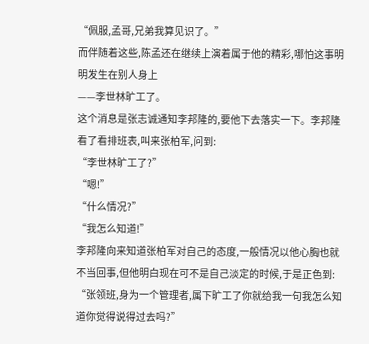“佩服,孟哥,兄弟我算见识了。”
而伴随着这些,陈孟还在继续上演着属于他的精彩,哪怕这事明明发生在别人身上
——李世林旷工了。
这个消息是张志诚通知李邦隆的,要他下去落实一下。李邦隆看了看排班表,叫来张柏军,问到:
“李世林旷工了?”
“嗯!”
“什么情况?”
“我怎么知道!”
李邦隆向来知道张柏军对自己的态度,一般情况以他心胸也就不当回事,但他明白现在可不是自己淡定的时候,于是正色到:
“张领班,身为一个管理者,属下旷工了你就给我一句我怎么知道你觉得说得过去吗?”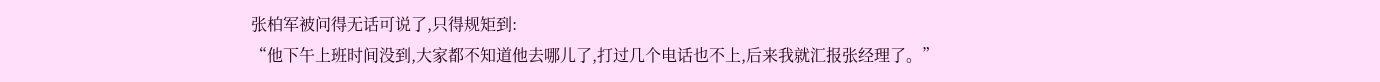张柏军被问得无话可说了,只得规矩到:
“他下午上班时间没到,大家都不知道他去哪儿了,打过几个电话也不上,后来我就汇报张经理了。”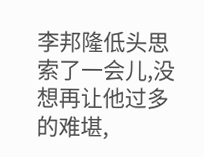李邦隆低头思索了一会儿,没想再让他过多的难堪,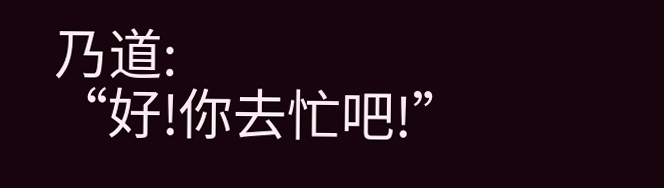乃道:
“好!你去忙吧!”